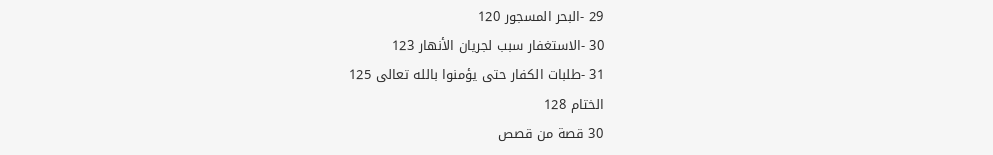29 -البحر المسجور 120
30 -الاستغفار سبب لجريان الأنهار 123
31 -طلبات الكفار حتى يؤمنوا بالله تعالى 125
الختام 128
30 قصة من قصص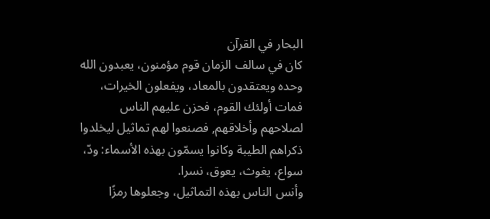البحار في القرآن
كان في سالف الزمان قوم مؤمنون، يعبدون الله وحده ويعتقدون بالمعاد، ويفعلون الخيرات، فمات أولئك القوم، فحزن عليهم الناس لصلاحهم وأخلاقهم, فصنعوا لهم تماثيل ليخلدوا ذكراهم الطيبة وكانوا يسمّون بهذه الأسماء: ودّ، سواع، يغوث، يعوق، نسرا.
وأنس الناس بهذه التماثيل، وجعلوها رمزًا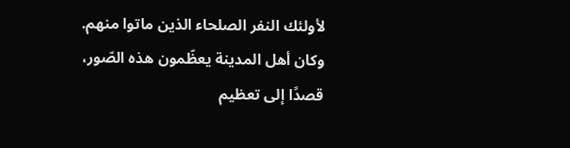لأولئك النفر الصلحاء الذين ماتوا منهم. وكان أهل المدينة يعظّمون هذه الصّور، قصدًا إلى تعظيم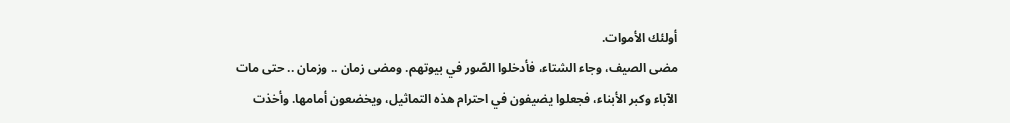أولئك الأموات.
مضى الصيف، وجاء الشتاء، فأدخلوا الصّور في بيوتهم. ومضى زمان .. وزمان .. حتى مات الآباء وكبر الأبناء، فجعلوا يضيفون في احترام هذه التماثيل، ويخضعون أمامها. وأخذت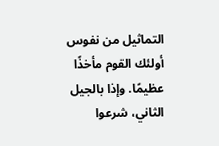التماثيل من نفوس أولئك القوم مأخذًا عظيمًا. وإذا بالجيل الثاني، شرعوا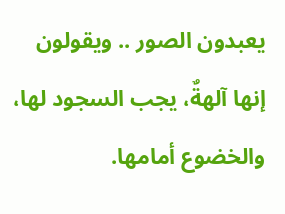يعبدون الصور .. ويقولون إنها آلهةٌ، يجب السجود لها، والخضوع أمامها.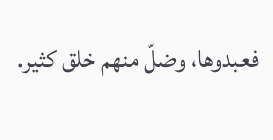فعبدوها، وضلّ منهم خلق كثير.